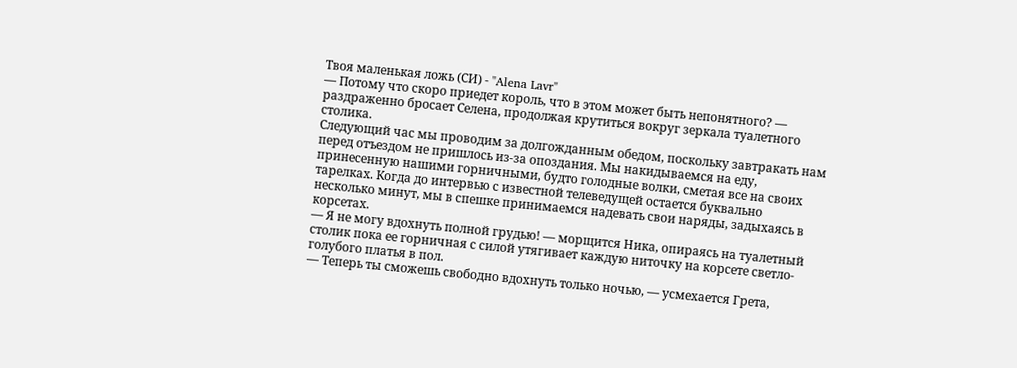Твоя маленькая ложь (СИ) - "Alena Lavr"
— Потому что скоро приедет король, что в этом может быть непонятного? — раздраженно бросает Селена, продолжая крутиться вокруг зеркала туалетного столика.
Следующий час мы проводим за долгожданным обедом, поскольку завтракать нам перед отъездом не пришлось из-за опоздания. Мы накидываемся на еду, принесенную нашими горничными, будто голодные волки, сметая все на своих тарелках. Когда до интервью с известной телеведущей остается буквально несколько минут, мы в спешке принимаемся надевать свои наряды, задыхаясь в корсетах.
— Я не могу вдохнуть полной грудью! — морщится Ника, опираясь на туалетный столик пока ее горничная с силой утягивает каждую ниточку на корсете светло-голубого платья в пол.
— Теперь ты сможешь свободно вдохнуть только ночью, — усмехается Грета,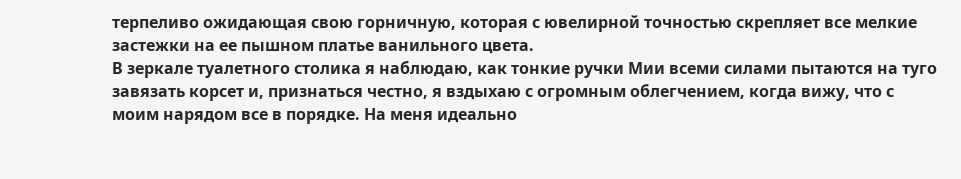терпеливо ожидающая свою горничную, которая с ювелирной точностью скрепляет все мелкие застежки на ее пышном платье ванильного цвета.
В зеркале туалетного столика я наблюдаю, как тонкие ручки Мии всеми силами пытаются на туго завязать корсет и, признаться честно, я вздыхаю с огромным облегчением, когда вижу, что с моим нарядом все в порядке. На меня идеально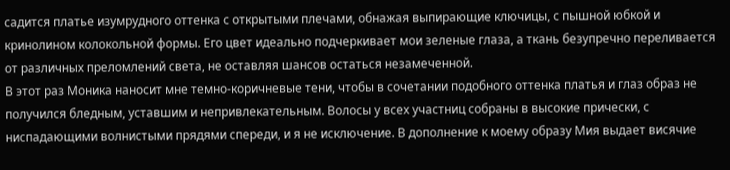садится платье изумрудного оттенка с открытыми плечами, обнажая выпирающие ключицы, с пышной юбкой и кринолином колокольной формы. Его цвет идеально подчеркивает мои зеленые глаза, а ткань безупречно переливается от различных преломлений света, не оставляя шансов остаться незамеченной.
В этот раз Моника наносит мне темно-коричневые тени, чтобы в сочетании подобного оттенка платья и глаз образ не получился бледным, уставшим и непривлекательным. Волосы у всех участниц собраны в высокие прически, с ниспадающими волнистыми прядями спереди, и я не исключение. В дополнение к моему образу Мия выдает висячие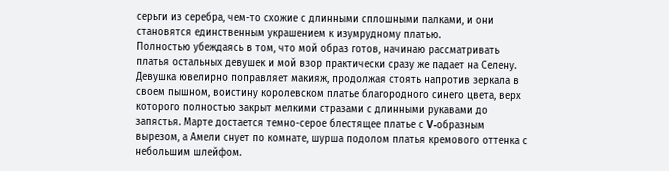серьги из серебра, чем-то схожие с длинными сплошными палками, и они становятся единственным украшением к изумрудному платью.
Полностью убеждаясь в том, что мой образ готов, начинаю рассматривать платья остальных девушек и мой взор практически сразу же падает на Селену. Девушка ювелирно поправляет макияж, продолжая стоять напротив зеркала в своем пышном, воистину королевском платье благородного синего цвета, верх которого полностью закрыт мелкими стразами с длинными рукавами до запястья. Марте достается темно-серое блестящее платье с V-образным вырезом, а Амели снует по комнате, шурша подолом платья кремового оттенка с небольшим шлейфом.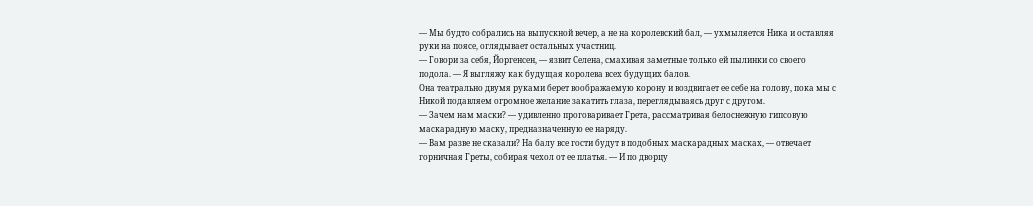— Мы будто собрались на выпускной вечер, а не на королевский бал, — ухмыляется Ника и оставляя руки на поясе, оглядывает остальных участниц.
— Говори за себя, Йоргенсен, — язвит Селена, смахивая заметные только ей пылинки со своего подола. — Я выгляжу как будущая королева всех будущих балов.
Она театрально двумя руками берет воображаемую корону и воздвигает ее себе на голову, пока мы с Никой подавляем огромное желание закатить глаза, переглядываясь друг с другом.
— Зачем нам маски? — удивленно проговаривает Грета, рассматривая белоснежную гипсовую маскарадную маску, предназначенную ее наряду.
— Вам разве не сказали? На балу все гости будут в подобных маскарадных масках, — отвечает горничная Греты, собирая чехол от ее платья. — И по дворцу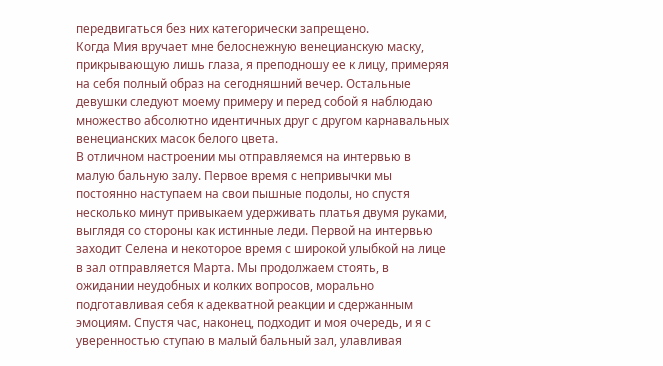передвигаться без них категорически запрещено.
Когда Мия вручает мне белоснежную венецианскую маску, прикрывающую лишь глаза, я преподношу ее к лицу, примеряя на себя полный образ на сегодняшний вечер. Остальные девушки следуют моему примеру и перед собой я наблюдаю множество абсолютно идентичных друг с другом карнавальных венецианских масок белого цвета.
В отличном настроении мы отправляемся на интервью в малую бальную залу. Первое время с непривычки мы постоянно наступаем на свои пышные подолы, но спустя несколько минут привыкаем удерживать платья двумя руками, выглядя со стороны как истинные леди. Первой на интервью заходит Селена и некоторое время с широкой улыбкой на лице в зал отправляется Марта. Мы продолжаем стоять, в ожидании неудобных и колких вопросов, морально подготавливая себя к адекватной реакции и сдержанным эмоциям. Спустя час, наконец, подходит и моя очередь, и я с уверенностью ступаю в малый бальный зал, улавливая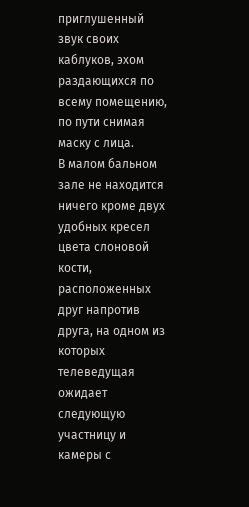приглушенный звук своих каблуков, эхом раздающихся по всему помещению, по пути снимая маску с лица.
В малом бальном зале не находится ничего кроме двух удобных кресел цвета слоновой кости, расположенных друг напротив друга, на одном из которых телеведущая ожидает следующую участницу и камеры с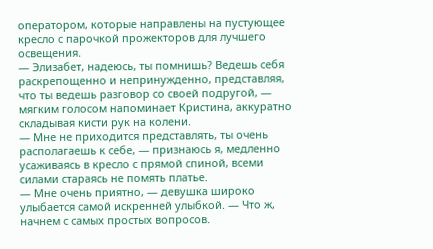оператором, которые направлены на пустующее кресло с парочкой прожекторов для лучшего освещения.
— Элизабет, надеюсь, ты помнишь? Ведешь себя раскрепощенно и непринужденно, представляя, что ты ведешь разговор со своей подругой, — мягким голосом напоминает Кристина, аккуратно складывая кисти рук на колени.
— Мне не приходится представлять, ты очень располагаешь к себе, — признаюсь я, медленно усаживаясь в кресло с прямой спиной, всеми силами стараясь не помять платье.
— Мне очень приятно, — девушка широко улыбается самой искренней улыбкой. — Что ж, начнем с самых простых вопросов.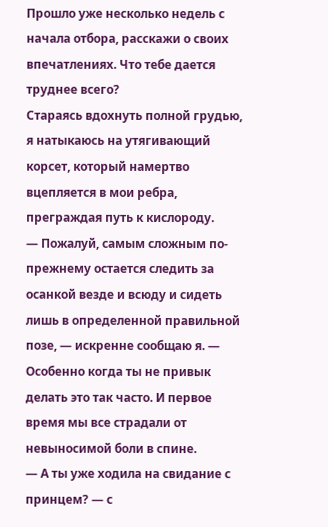Прошло уже несколько недель с начала отбора, расскажи о своих впечатлениях. Что тебе дается труднее всего?
Стараясь вдохнуть полной грудью, я натыкаюсь на утягивающий корсет, который намертво вцепляется в мои ребра, преграждая путь к кислороду.
— Пожалуй, самым сложным по-прежнему остается следить за осанкой везде и всюду и сидеть лишь в определенной правильной позе, — искренне сообщаю я. — Особенно когда ты не привык делать это так часто. И первое время мы все страдали от невыносимой боли в спине.
— А ты уже ходила на свидание с принцем? — с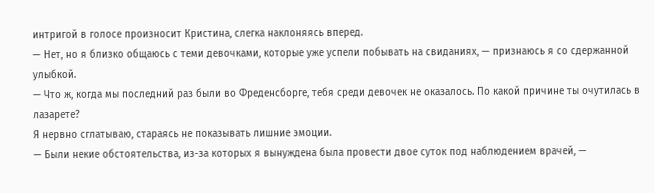интригой в голосе произносит Кристина, слегка наклоняясь вперед.
— Нет, но я близко общаюсь с теми девочками, которые уже успели побывать на свиданиях, — признаюсь я со сдержанной улыбкой.
— Что ж, когда мы последний раз были во Фреденсборге, тебя среди девочек не оказалось. По какой причине ты очутилась в лазарете?
Я нервно сглатываю, стараясь не показывать лишние эмоции.
— Были некие обстоятельства, из-за которых я вынуждена была провести двое суток под наблюдением врачей, —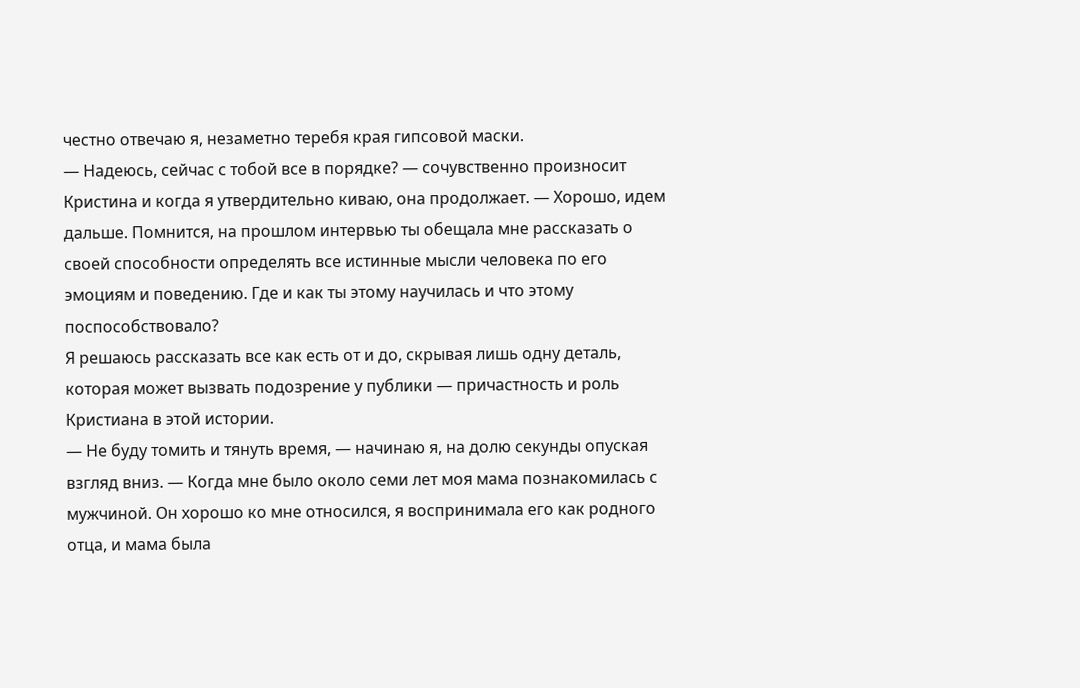честно отвечаю я, незаметно теребя края гипсовой маски.
— Надеюсь, сейчас с тобой все в порядке? — сочувственно произносит Кристина и когда я утвердительно киваю, она продолжает. — Хорошо, идем дальше. Помнится, на прошлом интервью ты обещала мне рассказать о своей способности определять все истинные мысли человека по его эмоциям и поведению. Где и как ты этому научилась и что этому поспособствовало?
Я решаюсь рассказать все как есть от и до, скрывая лишь одну деталь, которая может вызвать подозрение у публики — причастность и роль Кристиана в этой истории.
— Не буду томить и тянуть время, — начинаю я, на долю секунды опуская взгляд вниз. — Когда мне было около семи лет моя мама познакомилась с мужчиной. Он хорошо ко мне относился, я воспринимала его как родного отца, и мама была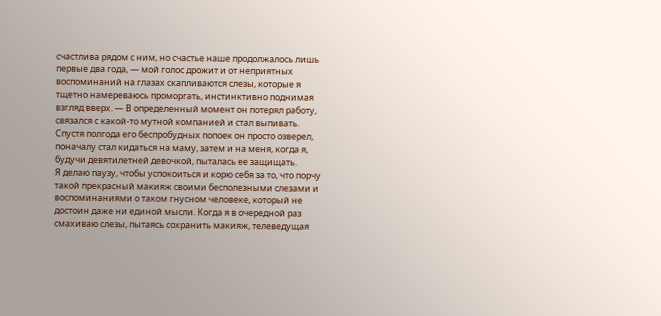счастлива рядом с ним, но счастье наше продолжалось лишь первые два года, — мой голос дрожит и от неприятных воспоминаний на глазах скапливаются слезы, которые я тщетно намереваюсь проморгать, инстинктивно поднимая взгляд вверх. — В определенный момент он потерял работу, связался с какой-то мутной компанией и стал выпивать. Спустя полгода его беспробудных попоек он просто озверел, поначалу стал кидаться на маму, затем и на меня, когда я, будучи девятилетней девочкой, пыталась ее защищать.
Я делаю паузу, чтобы успокоиться и корю себя за то, что порчу такой прекрасный макияж своими бесполезными слезами и воспоминаниями о таком гнусном человеке, который не достоин даже ни единой мысли. Когда я в очередной раз смахиваю слезы, пытаясь сохранить макияж, телеведущая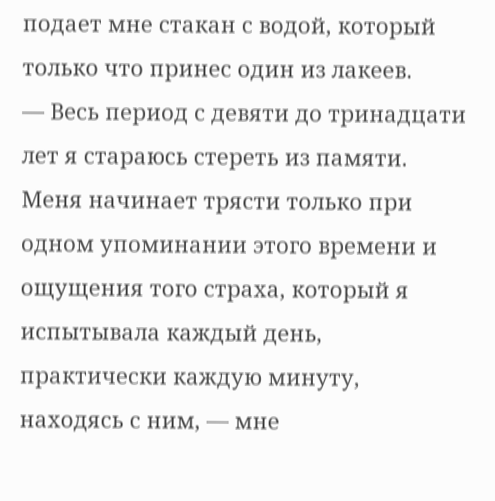подает мне стакан с водой, который только что принес один из лакеев.
— Весь период с девяти до тринадцати лет я стараюсь стереть из памяти. Меня начинает трясти только при одном упоминании этого времени и ощущения того страха, который я испытывала каждый день, практически каждую минуту, находясь с ним, — мне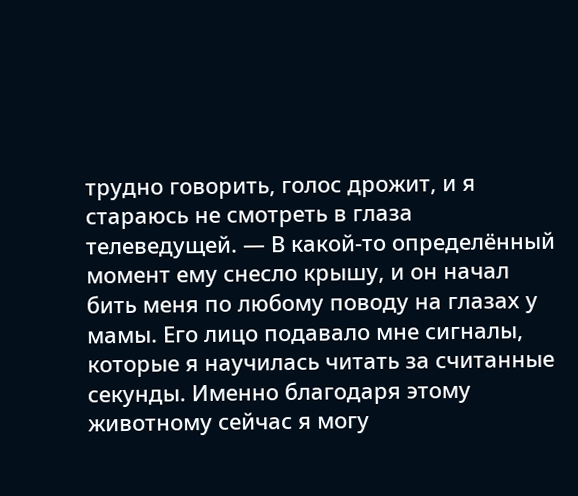трудно говорить, голос дрожит, и я стараюсь не смотреть в глаза телеведущей. — В какой-то определённый момент ему снесло крышу, и он начал бить меня по любому поводу на глазах у мамы. Его лицо подавало мне сигналы, которые я научилась читать за считанные секунды. Именно благодаря этому животному сейчас я могу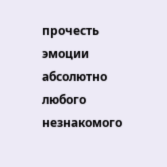прочесть эмоции абсолютно любого незнакомого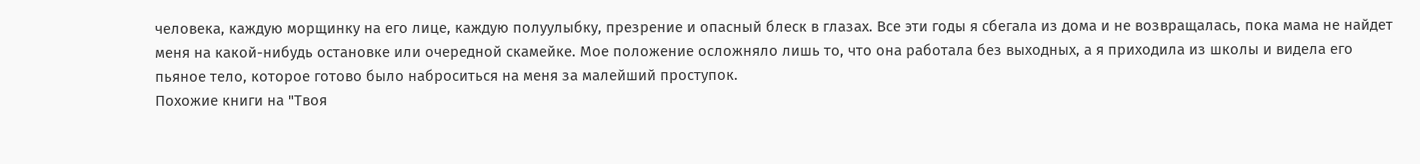человека, каждую морщинку на его лице, каждую полуулыбку, презрение и опасный блеск в глазах. Все эти годы я сбегала из дома и не возвращалась, пока мама не найдет меня на какой-нибудь остановке или очередной скамейке. Мое положение осложняло лишь то, что она работала без выходных, а я приходила из школы и видела его пьяное тело, которое готово было наброситься на меня за малейший проступок.
Похожие книги на "Твоя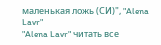маленькая ложь (СИ)", "Alena Lavr"
"Alena Lavr" читать все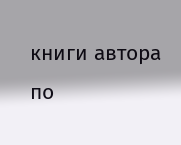книги автора по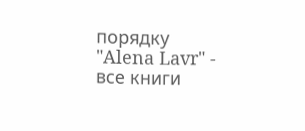порядку
"Alena Lavr" - все книги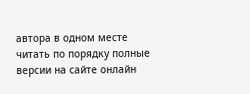автора в одном месте читать по порядку полные версии на сайте онлайн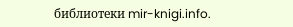библиотеки mir-knigi.info.